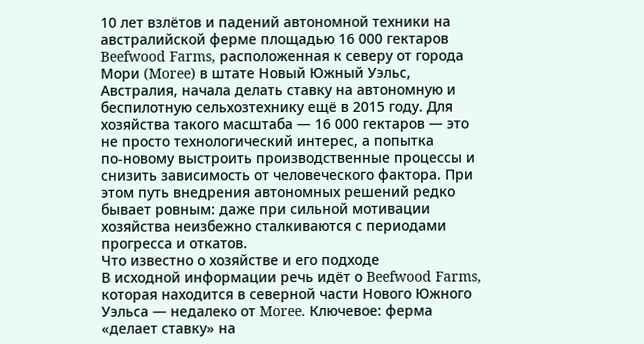10 лет взлётов и падений автономной техники на австралийской ферме площадью 16 000 гектаров
Beefwood Farms, расположенная к северу от города Мори (Moree) в штате Новый Южный Уэльс, Австралия, начала делать ставку на автономную и беспилотную сельхозтехнику ещё в 2015 году. Для хозяйства такого масштаба — 16 000 гектаров — это не просто технологический интерес, а попытка по‑новому выстроить производственные процессы и снизить зависимость от человеческого фактора. При этом путь внедрения автономных решений редко бывает ровным: даже при сильной мотивации хозяйства неизбежно сталкиваются с периодами прогресса и откатов.
Что известно о хозяйстве и его подходе
В исходной информации речь идёт о Beefwood Farms, которая находится в северной части Нового Южного Уэльса — недалеко от Moree. Ключевое: ферма «делает ставку» на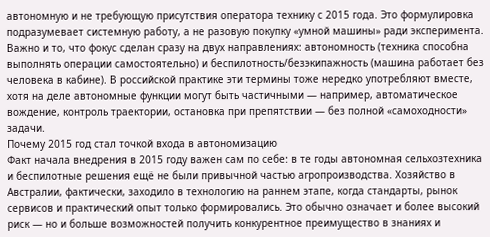автономную и не требующую присутствия оператора технику с 2015 года. Это формулировка подразумевает системную работу, а не разовую покупку «умной машины» ради эксперимента.
Важно и то, что фокус сделан сразу на двух направлениях: автономность (техника способна выполнять операции самостоятельно) и беспилотность/безэкипажность (машина работает без человека в кабине). В российской практике эти термины тоже нередко употребляют вместе, хотя на деле автономные функции могут быть частичными — например, автоматическое вождение, контроль траектории, остановка при препятствии — без полной «самоходности» задачи.
Почему 2015 год стал точкой входа в автономизацию
Факт начала внедрения в 2015 году важен сам по себе: в те годы автономная сельхозтехника и беспилотные решения ещё не были привычной частью агропроизводства. Хозяйство в Австралии, фактически, заходило в технологию на раннем этапе, когда стандарты, рынок сервисов и практический опыт только формировались. Это обычно означает и более высокий риск — но и больше возможностей получить конкурентное преимущество в знаниях и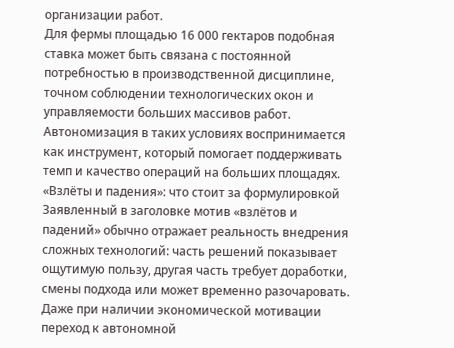организации работ.
Для фермы площадью 16 000 гектаров подобная ставка может быть связана с постоянной потребностью в производственной дисциплине, точном соблюдении технологических окон и управляемости больших массивов работ. Автономизация в таких условиях воспринимается как инструмент, который помогает поддерживать темп и качество операций на больших площадях.
«Взлёты и падения»: что стоит за формулировкой
Заявленный в заголовке мотив «взлётов и падений» обычно отражает реальность внедрения сложных технологий: часть решений показывает ощутимую пользу, другая часть требует доработки, смены подхода или может временно разочаровать. Даже при наличии экономической мотивации переход к автономной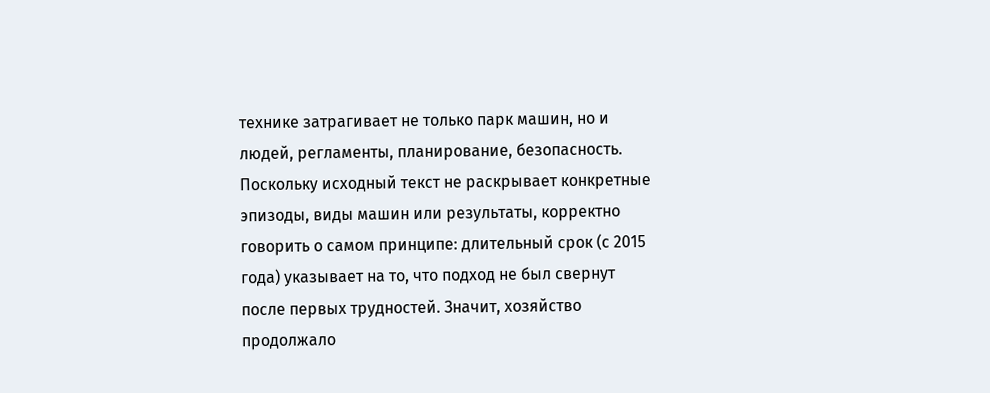технике затрагивает не только парк машин, но и людей, регламенты, планирование, безопасность.
Поскольку исходный текст не раскрывает конкретные эпизоды, виды машин или результаты, корректно говорить о самом принципе: длительный срок (с 2015 года) указывает на то, что подход не был свернут после первых трудностей. Значит, хозяйство продолжало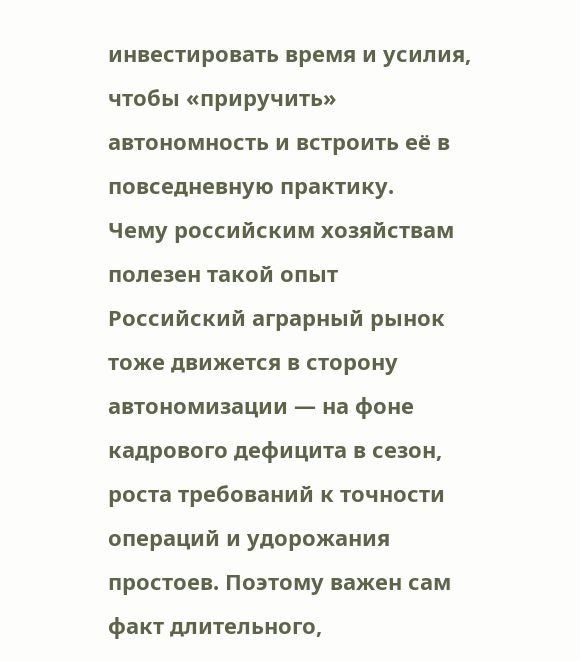инвестировать время и усилия, чтобы «приручить» автономность и встроить её в повседневную практику.
Чему российским хозяйствам полезен такой опыт
Российский аграрный рынок тоже движется в сторону автономизации — на фоне кадрового дефицита в сезон, роста требований к точности операций и удорожания простоев. Поэтому важен сам факт длительного,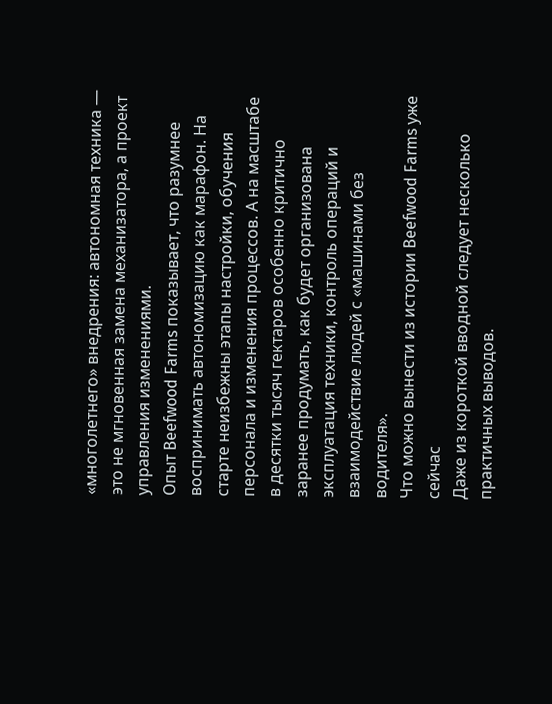«многолетнего» внедрения: автономная техника — это не мгновенная замена механизатора, а проект управления изменениями.
Опыт Beefwood Farms показывает, что разумнее воспринимать автономизацию как марафон. На старте неизбежны этапы настройки, обучения персонала и изменения процессов. А на масштабе в десятки тысяч гектаров особенно критично заранее продумать, как будет организована эксплуатация техники, контроль операций и взаимодействие людей с «машинами без водителя».
Что можно вынести из истории Beefwood Farms уже сейчас
Даже из короткой вводной следует несколько практичных выводов.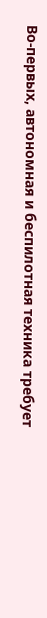Во‑первых, автономная и беспилотная техника требует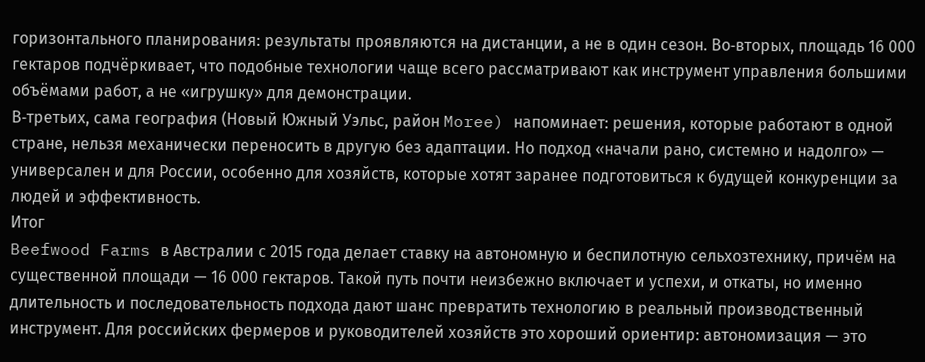горизонтального планирования: результаты проявляются на дистанции, а не в один сезон. Во‑вторых, площадь 16 000 гектаров подчёркивает, что подобные технологии чаще всего рассматривают как инструмент управления большими объёмами работ, а не «игрушку» для демонстрации.
В‑третьих, сама география (Новый Южный Уэльс, район Moree) напоминает: решения, которые работают в одной стране, нельзя механически переносить в другую без адаптации. Но подход «начали рано, системно и надолго» — универсален и для России, особенно для хозяйств, которые хотят заранее подготовиться к будущей конкуренции за людей и эффективность.
Итог
Beefwood Farms в Австралии с 2015 года делает ставку на автономную и беспилотную сельхозтехнику, причём на существенной площади — 16 000 гектаров. Такой путь почти неизбежно включает и успехи, и откаты, но именно длительность и последовательность подхода дают шанс превратить технологию в реальный производственный инструмент. Для российских фермеров и руководителей хозяйств это хороший ориентир: автономизация — это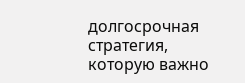долгосрочная стратегия, которую важно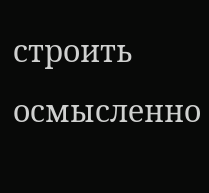строить осмысленно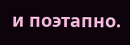и поэтапно.